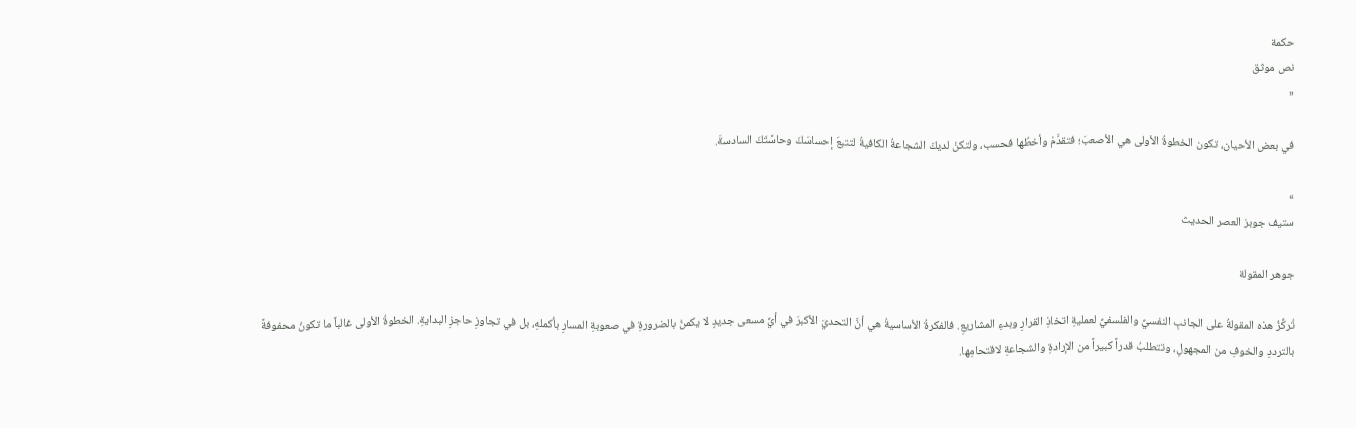حكمة
نص موثق
«

في بعض الأحيان، تكون الخطوةُ الأولى هي الأصعبَ؛ فتقدَّمْ وأخطُها فحسب، ولتكنْ لديكَ الشجاعةُ الكافيةُ لتتبعَ إحساسَكَ وحاسَّتَكَ السادسةَ.

»
ستيف جوبز العصر الحديث

جوهر المقولة

تُركِّزُ هذه المقولةُ على الجانبِ النفسيِّ والفلسفيِّ لعمليةِ اتخاذِ القرارِ وبدءِ المشاريعِ. فالفكرةُ الأساسيةُ هي أنَّ التحديَ الأكبرَ في أيِّ مسعى جديدٍ لا يكمنُ بالضرورةِ في صعوبةِ المسارِ بأكملهِ، بل في تجاوزِ حاجزِ البدايةِ. الخطوةُ الأولى غالباً ما تكونُ محفوفةً بالترددِ والخوفِ من المجهولِ، وتتطلبُ قدراً كبيراً من الإرادةِ والشجاعةِ لاقتحامِها.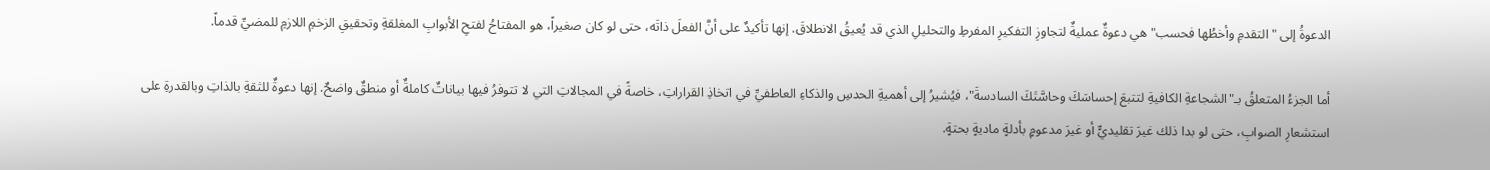الدعوةُ إلى "التقدمِ وأخطُها فحسب" هي دعوةٌ عمليةٌ لتجاوزِ التفكيرِ المفرطِ والتحليلِ الذي قد يُعيقُ الانطلاقَ. إنها تأكيدٌ على أنَّ الفعلَ ذاتَه، حتى لو كان صغيراً، هو المفتاحُ لفتحِ الأبوابِ المغلقةِ وتحقيقِ الزخمِ اللازمِ للمضيِّ قدماً.

أما الجزءُ المتعلقُ بـ"الشجاعةِ الكافيةِ لتتبعَ إحساسَكَ وحاسَّتَكَ السادسةَ"، فيُشيرُ إلى أهميةِ الحدسِ والذكاءِ العاطفيِّ في اتخاذِ القراراتِ، خاصةً في المجالاتِ التي لا تتوفرُ فيها بياناتٌ كاملةٌ أو منطقٌ واضحٌ. إنها دعوةٌ للثقةِ بالذاتِ وبالقدرةِ على استشعارِ الصوابِ، حتى لو بدا ذلك غيرَ تقليديٍّ أو غيرَ مدعومٍ بأدلةٍ ماديةٍ بحتةٍ.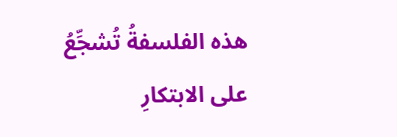هذه الفلسفةُ تُشجِّعُ على الابتكارِ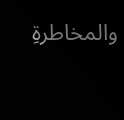والمخاطرةِ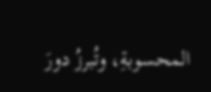المحسوبةِ، وتُبرزُ دورَ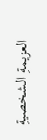العزيمةِ الشخصيةِ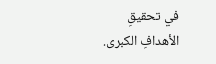في تحقيقِ الأهدافِ الكبرى.